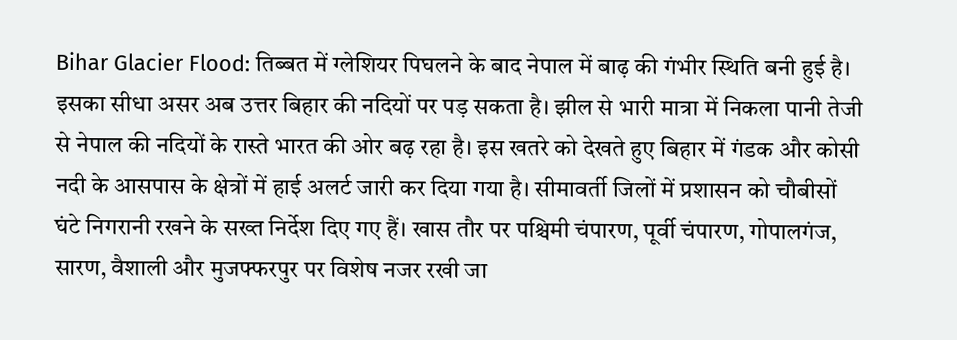Bihar Glacier Flood: तिब्बत में ग्लेशियर पिघलने के बाद नेपाल में बाढ़ की गंभीर स्थिति बनी हुई है। इसका सीधा असर अब उत्तर बिहार की नदियों पर पड़ सकता है। झील से भारी मात्रा में निकला पानी तेजी से नेपाल की नदियों के रास्ते भारत की ओर बढ़ रहा है। इस खतरे को देखते हुए बिहार में गंडक और कोसी नदी के आसपास के क्षेत्रों में हाई अलर्ट जारी कर दिया गया है। सीमावर्ती जिलों में प्रशासन को चौबीसों घंटे निगरानी रखने के सख्त निर्देश दिए गए हैं। खास तौर पर पश्चिमी चंपारण, पूर्वी चंपारण, गोपालगंज, सारण, वैशाली और मुजफ्फरपुर पर विशेष नजर रखी जा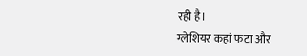रही है।
ग्लेशियर कहां फटा और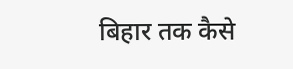बिहार तक कैसे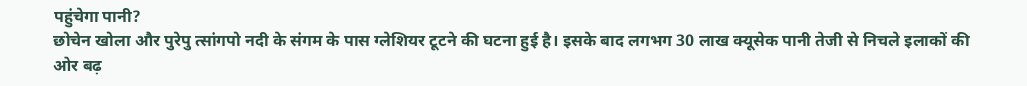पहुंचेगा पानी?
छोचेन खोला और पुरेपु त्सांगपो नदी के संगम के पास ग्लेशियर टूटने की घटना हुई है। इसके बाद लगभग 30 लाख क्यूसेक पानी तेजी से निचले इलाकों की ओर बढ़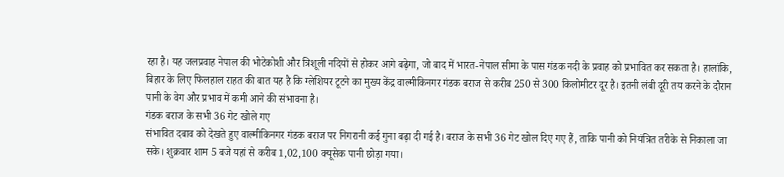रहा है। यह जलप्रवाह नेपाल की भोटेकोशी और त्रिशूली नदियों से होकर आगे बढ़ेगा, जो बाद में भारत-नेपाल सीमा के पास गंडक नदी के प्रवाह को प्रभावित कर सकता है। हालांकि, बिहार के लिए फिलहाल राहत की बात यह है कि ग्लेशियर टूटने का मुख्य केंद्र वाल्मीकिनगर गंडक बराज से करीब 250 से 300 किलोमीटर दूर है। इतनी लंबी दूरी तय करने के दौरान पानी के वेग और प्रभाव में कमी आने की संभावना है।
गंडक बराज के सभी 36 गेट खोले गए
संभावित दबाव को देखते हुए वाल्मीकिनगर गंडक बराज पर निगरानी कई गुना बढ़ा दी गई है। बराज के सभी 36 गेट खोल दिए गए हैं, ताकि पानी को नियंत्रित तरीके से निकाला जा सके। शुक्रवार शाम 5 बजे यहां से करीब 1,02,100 क्यूसेक पानी छोड़ा गया।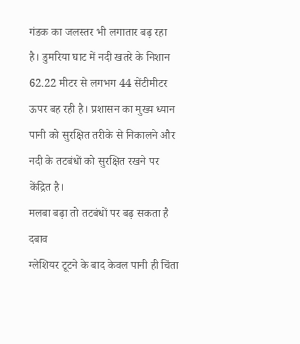गंडक का जलस्तर भी लगातार बढ़ रहा है। डुमरिया घाट में नदी खतरे के निशान 62.22 मीटर से लगभग 44 सेंटीमीटर ऊपर बह रही है। प्रशासन का मुख्य ध्यान पानी को सुरक्षित तरीके से निकालने और नदी के तटबंधों को सुरक्षित रखने पर केंद्रित है।
मलबा बढ़ा तो तटबंधों पर बढ़ सकता है दबाव
ग्लेशियर टूटने के बाद केवल पानी ही चिंता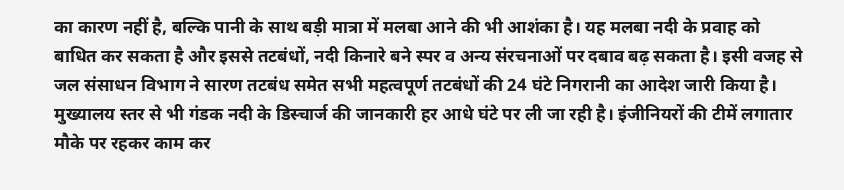का कारण नहीं है, बल्कि पानी के साथ बड़ी मात्रा में मलबा आने की भी आशंका है। यह मलबा नदी के प्रवाह को बाधित कर सकता है और इससे तटबंधों, नदी किनारे बने स्पर व अन्य संरचनाओं पर दबाव बढ़ सकता है। इसी वजह से जल संसाधन विभाग ने सारण तटबंध समेत सभी महत्वपूर्ण तटबंधों की 24 घंटे निगरानी का आदेश जारी किया है। मुख्यालय स्तर से भी गंडक नदी के डिस्चार्ज की जानकारी हर आधे घंटे पर ली जा रही है। इंजीनियरों की टीमें लगातार मौके पर रहकर काम कर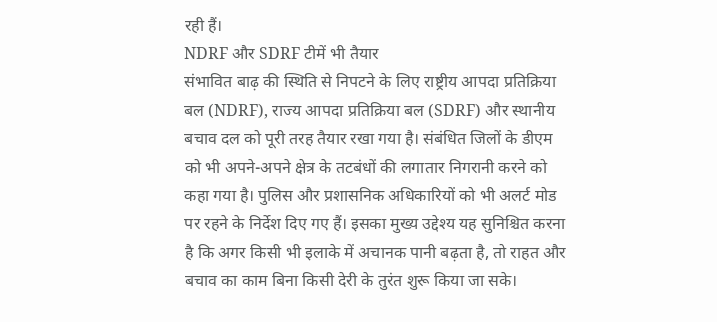रही हैं।
NDRF और SDRF टीमें भी तैयार
संभावित बाढ़ की स्थिति से निपटने के लिए राष्ट्रीय आपदा प्रतिक्रिया बल (NDRF), राज्य आपदा प्रतिक्रिया बल (SDRF) और स्थानीय बचाव दल को पूरी तरह तैयार रखा गया है। संबंधित जिलों के डीएम को भी अपने-अपने क्षेत्र के तटबंधों की लगातार निगरानी करने को कहा गया है। पुलिस और प्रशासनिक अधिकारियों को भी अलर्ट मोड पर रहने के निर्देश दिए गए हैं। इसका मुख्य उद्देश्य यह सुनिश्चित करना है कि अगर किसी भी इलाके में अचानक पानी बढ़ता है, तो राहत और बचाव का काम बिना किसी देरी के तुरंत शुरू किया जा सके।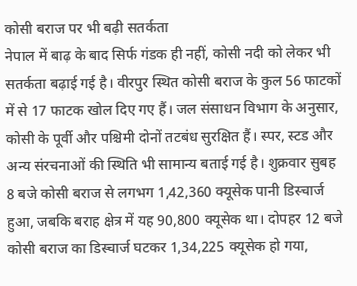कोसी बराज पर भी बढ़ी सतर्कता
नेपाल में बाढ़ के बाद सिर्फ गंडक ही नहीं, कोसी नदी को लेकर भी सतर्कता बढ़ाई गई है। वीरपुर स्थित कोसी बराज के कुल 56 फाटकों में से 17 फाटक खोल दिए गए हैं। जल संसाधन विभाग के अनुसार, कोसी के पूर्वी और पश्चिमी दोनों तटबंध सुरक्षित हैं। स्पर, स्टड और अन्य संरचनाओं की स्थिति भी सामान्य बताई गई है। शुक्रवार सुबह 8 बजे कोसी बराज से लगभग 1,42,360 क्यूसेक पानी डिस्चार्ज हुआ, जबकि बराह क्षेत्र में यह 90,800 क्यूसेक था। दोपहर 12 बजे कोसी बराज का डिस्चार्ज घटकर 1,34,225 क्यूसेक हो गया,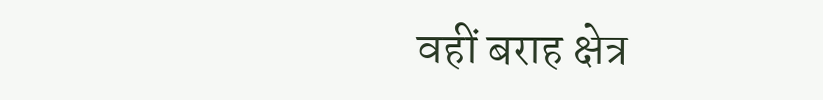वहीं बराह क्षेत्र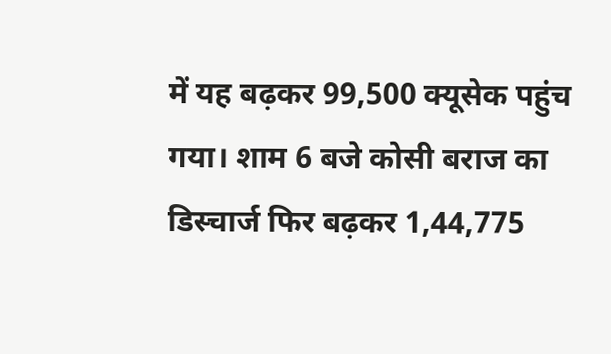में यह बढ़कर 99,500 क्यूसेक पहुंच गया। शाम 6 बजे कोसी बराज का डिस्चार्ज फिर बढ़कर 1,44,775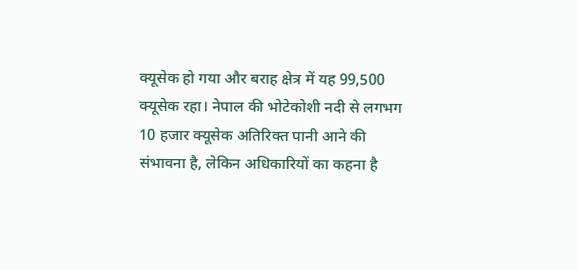क्यूसेक हो गया और बराह क्षेत्र में यह 99,500 क्यूसेक रहा। नेपाल की भोटेकोशी नदी से लगभग 10 हजार क्यूसेक अतिरिक्त पानी आने की संभावना है, लेकिन अधिकारियों का कहना है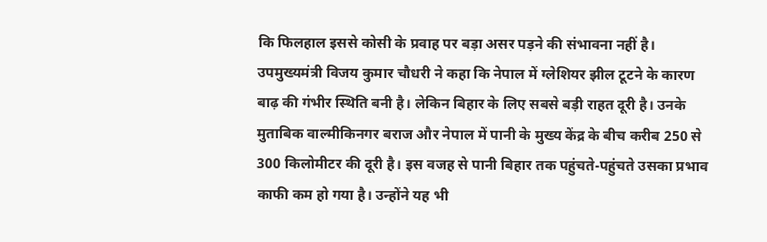कि फिलहाल इससे कोसी के प्रवाह पर बड़ा असर पड़ने की संभावना नहीं है।
उपमुख्यमंत्री विजय कुमार चौधरी ने कहा कि नेपाल में ग्लेशियर झील टूटने के कारण बाढ़ की गंभीर स्थिति बनी है। लेकिन बिहार के लिए सबसे बड़ी राहत दूरी है। उनके मुताबिक वाल्मीकिनगर बराज और नेपाल में पानी के मुख्य केंद्र के बीच करीब 250 से 300 किलोमीटर की दूरी है। इस वजह से पानी बिहार तक पहुंचते-पहुंचते उसका प्रभाव काफी कम हो गया है। उन्होंने यह भी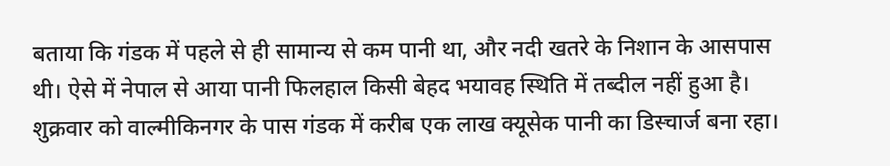बताया कि गंडक में पहले से ही सामान्य से कम पानी था, और नदी खतरे के निशान के आसपास थी। ऐसे में नेपाल से आया पानी फिलहाल किसी बेहद भयावह स्थिति में तब्दील नहीं हुआ है। शुक्रवार को वाल्मीकिनगर के पास गंडक में करीब एक लाख क्यूसेक पानी का डिस्चार्ज बना रहा।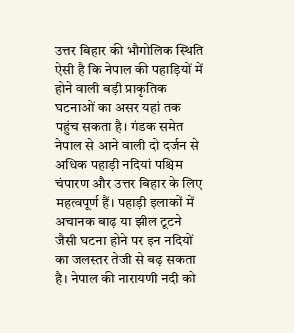उत्तर बिहार की भौगोलिक स्थिति ऐसी है कि नेपाल की पहाड़ियों में होने वाली बड़ी प्राकृतिक घटनाओं का असर यहां तक पहुंच सकता है। गंडक समेत नेपाल से आने वाली दो दर्जन से अधिक पहाड़ी नदियां पश्चिम चंपारण और उत्तर बिहार के लिए महत्वपूर्ण हैं। पहाड़ी इलाकों में अचानक बाढ़ या झील टूटने जैसी घटना होने पर इन नदियों का जलस्तर तेजी से बढ़ सकता है। नेपाल की नारायणी नदी को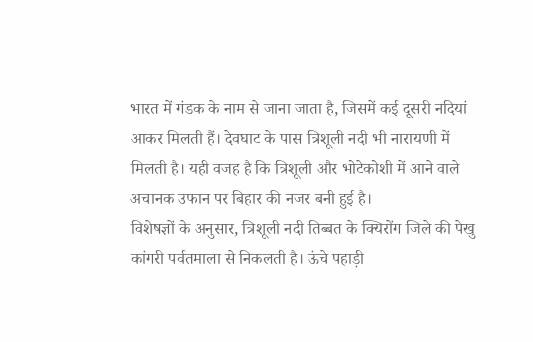भारत में गंडक के नाम से जाना जाता है, जिसमें कई दूसरी नदियां आकर मिलती हैं। देवघाट के पास त्रिशूली नदी भी नारायणी में मिलती है। यही वजह है कि त्रिशूली और भोटेकोशी में आने वाले अचानक उफान पर बिहार की नजर बनी हुई है।
विशेषज्ञों के अनुसार, त्रिशूली नदी तिब्बत के क्यिरोंग जिले की पेखु कांगरी पर्वतमाला से निकलती है। ऊंचे पहाड़ी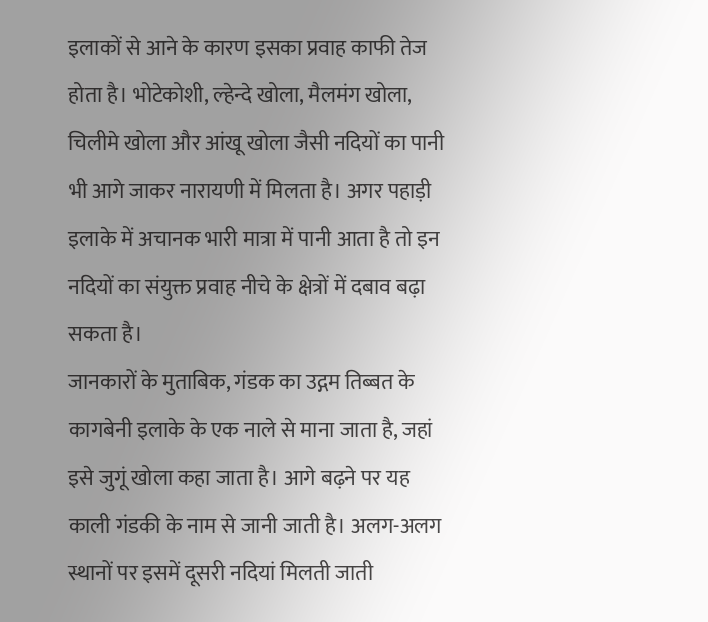इलाकों से आने के कारण इसका प्रवाह काफी तेज होता है। भोटेकोशी, ल्हेन्दे खोला, मैलमंग खोला, चिलीमे खोला और आंखू खोला जैसी नदियों का पानी भी आगे जाकर नारायणी में मिलता है। अगर पहाड़ी इलाके में अचानक भारी मात्रा में पानी आता है तो इन नदियों का संयुक्त प्रवाह नीचे के क्षेत्रों में दबाव बढ़ा सकता है।
जानकारों के मुताबिक, गंडक का उद्गम तिब्बत के कागबेनी इलाके के एक नाले से माना जाता है, जहां इसे जुगूं खोला कहा जाता है। आगे बढ़ने पर यह काली गंडकी के नाम से जानी जाती है। अलग-अलग स्थानों पर इसमें दूसरी नदियां मिलती जाती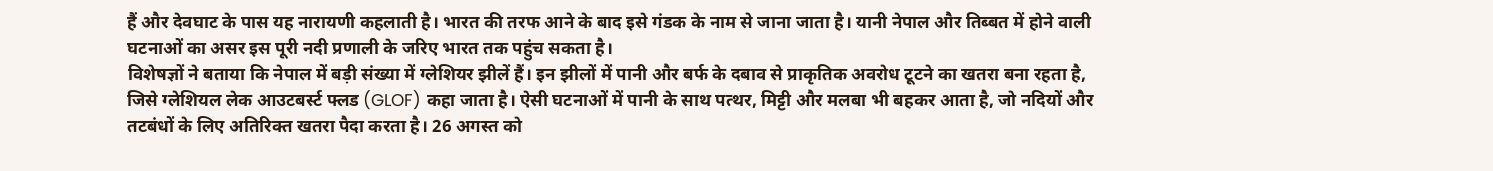हैं और देवघाट के पास यह नारायणी कहलाती है। भारत की तरफ आने के बाद इसे गंडक के नाम से जाना जाता है। यानी नेपाल और तिब्बत में होने वाली घटनाओं का असर इस पूरी नदी प्रणाली के जरिए भारत तक पहुंच सकता है।
विशेषज्ञों ने बताया कि नेपाल में बड़ी संख्या में ग्लेशियर झीलें हैं। इन झीलों में पानी और बर्फ के दबाव से प्राकृतिक अवरोध टूटने का खतरा बना रहता है, जिसे ग्लेशियल लेक आउटबर्स्ट फ्लड (GLOF) कहा जाता है। ऐसी घटनाओं में पानी के साथ पत्थर, मिट्टी और मलबा भी बहकर आता है, जो नदियों और तटबंधों के लिए अतिरिक्त खतरा पैदा करता है। 26 अगस्त को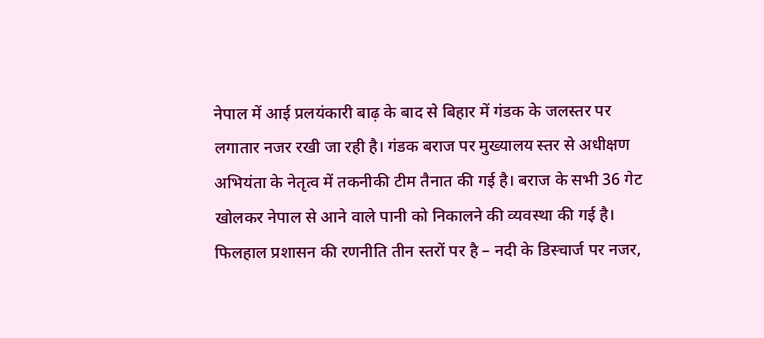नेपाल में आई प्रलयंकारी बाढ़ के बाद से बिहार में गंडक के जलस्तर पर लगातार नजर रखी जा रही है। गंडक बराज पर मुख्यालय स्तर से अधीक्षण अभियंता के नेतृत्व में तकनीकी टीम तैनात की गई है। बराज के सभी 36 गेट खोलकर नेपाल से आने वाले पानी को निकालने की व्यवस्था की गई है। फिलहाल प्रशासन की रणनीति तीन स्तरों पर है – नदी के डिस्चार्ज पर नजर,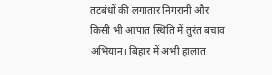तटबंधों की लगातार निगरानी और किसी भी आपात स्थिति में तुरंत बचाव अभियान। बिहार में अभी हालात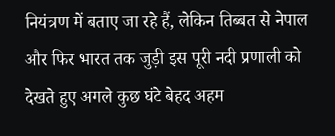नियंत्रण में बताए जा रहे हैं, लेकिन तिब्बत से नेपाल और फिर भारत तक जुड़ी इस पूरी नदी प्रणाली को देखते हुए अगले कुछ घंटे बेहद अहम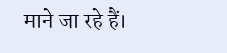माने जा रहे हैं।